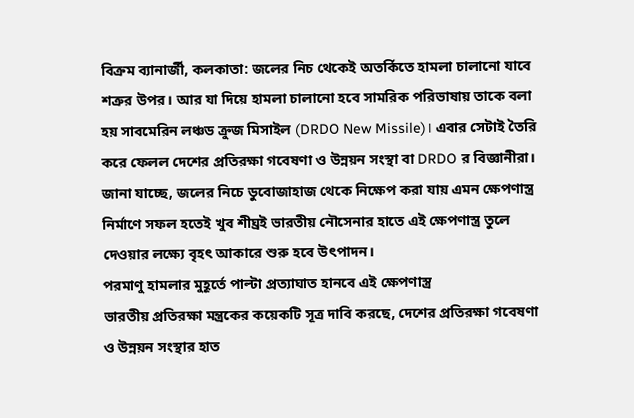বিক্রম ব্যানার্জী, কলকাতা: জলের নিচ থেকেই অতর্কিতে হামলা চালানো যাবে শত্রুর উপর। আর যা দিয়ে হামলা চালানো হবে সামরিক পরিভাষায় তাকে বলা হয় সাবমেরিন লঞ্চড ক্রুজ মিসাইল (DRDO New Missile)। এবার সেটাই তৈরি করে ফেলল দেশের প্রতিরক্ষা গবেষণা ও উন্নয়ন সংস্থা বা DRDO র বিজ্ঞানীরা। জানা যাচ্ছে, জলের নিচে ডুবোজাহাজ থেকে নিক্ষেপ করা যায় এমন ক্ষেপণাস্ত্র নির্মাণে সফল হতেই খুব শীঘ্রই ভারতীয় নৌসেনার হাতে এই ক্ষেপণাস্ত্র তুলে দেওয়ার লক্ষ্যে বৃহৎ আকারে শুরু হবে উৎপাদন।
পরমাণু হামলার মুহূর্তে পাল্টা প্রত্যাঘাত হানবে এই ক্ষেপণাস্ত্র
ভারতীয় প্রতিরক্ষা মন্ত্রকের কয়েকটি সূত্র দাবি করছে, দেশের প্রতিরক্ষা গবেষণা ও উন্নয়ন সংস্থার হাত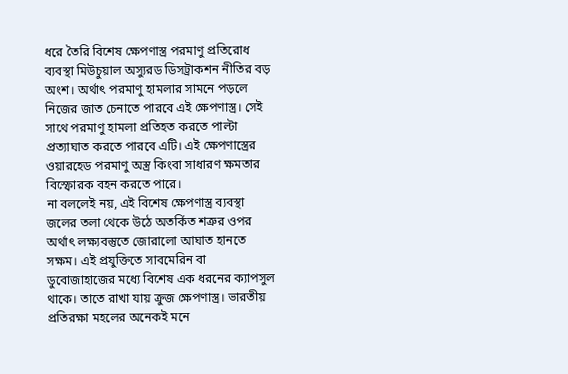ধরে তৈরি বিশেষ ক্ষেপণাস্ত্র পরমাণু প্রতিরোধ ব্যবস্থা মিউচুয়াল অস্যুরড ডিসট্রাকশন নীতির বড় অংশ। অর্থাৎ পরমাণু হামলার সামনে পড়লে নিজের জাত চেনাতে পারবে এই ক্ষেপণাস্ত্র। সেই সাথে পরমাণু হামলা প্রতিহত করতে পাল্টা প্রত্যাঘাত করতে পারবে এটি। এই ক্ষেপণাস্ত্রের ওয়ারহেড পরমাণু অস্ত্র কিংবা সাধারণ ক্ষমতার বিস্ফোরক বহন করতে পারে।
না বললেই নয়, এই বিশেষ ক্ষেপণাস্ত্র ব্যবস্থা জলের তলা থেকে উঠে অতর্কিত শত্রুর ওপর অর্থাৎ লক্ষ্যবস্তুতে জোরালো আঘাত হানতে সক্ষম। এই প্রযুক্তিতে সাবমেরিন বা ডুবোজাহাজের মধ্যে বিশেষ এক ধরনের ক্যাপসুল থাকে। তাতে রাখা যায় ক্রুজ ক্ষেপণাস্ত্র। ভারতীয় প্রতিরক্ষা মহলের অনেকই মনে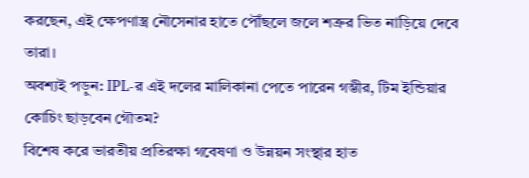করছেন, এই ক্ষেপণাস্ত্র নৌসেনার হাতে পৌঁছলে জলে শত্রুর ভিত নাড়িয়ে দেবে তারা।
অবশ্যই পড়ুন: IPL-র এই দলের মালিকানা পেতে পারেন গম্ভীর, টিম ইন্ডিয়ার কোচিং ছাড়বেন গৌতম?
বিশেষ করে ভারতীয় প্রতিরক্ষা গবেষণা ও উন্নয়ন সংস্থার হাত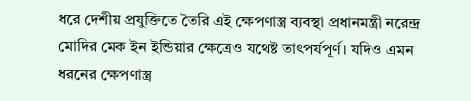ধরে দেশীয় প্রযুক্তিতে তৈরি এই ক্ষেপণাস্ত্র ব্যবস্থা প্রধানমন্ত্রী নরেন্দ্র মোদির মেক ইন ইন্ডিয়ার ক্ষেত্রেও যথেষ্ট তাৎপর্যপূর্ণ। যদিও এমন ধরনের ক্ষেপণাস্ত্র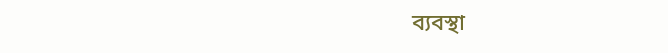ব্যবস্থা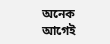অনেক আগেই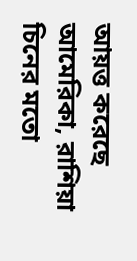আয়ত্ত করেছে আমেরিকা, রাশিয়া চিনের মতো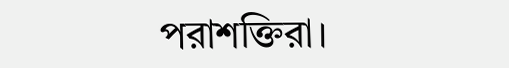পরাশক্তিরা।